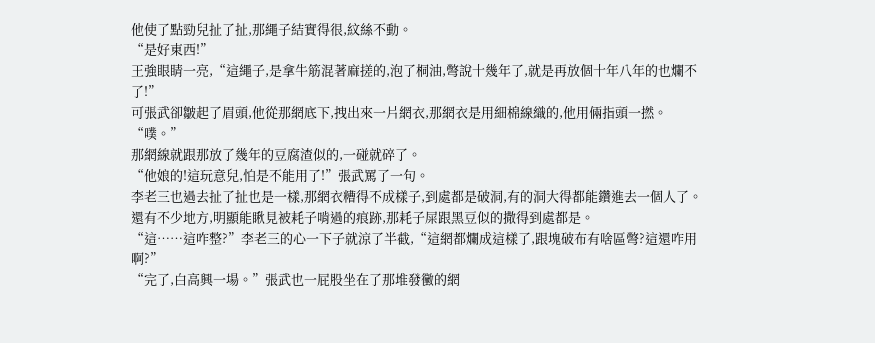他使了點勁兒扯了扯,那繩子結實得很,紋絲不動。
“是好東西!”
王強眼睛一亮,“這繩子,是拿牛筋混著麻搓的,泡了桐油,彆說十幾年了,就是再放個十年八年的也爛不了!”
可張武卻皺起了眉頭,他從那網底下,拽出來一片網衣,那網衣是用細棉線織的,他用倆指頭一撚。
“噗。”
那網線就跟那放了幾年的豆腐渣似的,一碰就碎了。
“他娘的!這玩意兒,怕是不能用了!”張武罵了一句。
李老三也過去扯了扯也是一樣,那網衣糟得不成樣子,到處都是破洞,有的洞大得都能鑽進去一個人了。
還有不少地方,明顯能瞅見被耗子啃過的痕跡,那耗子屎跟黑豆似的撒得到處都是。
“這……這咋整?”李老三的心一下子就涼了半截,“這網都爛成這樣了,跟塊破布有啥區彆?這還咋用啊?”
“完了,白高興一場。”張武也一屁股坐在了那堆發黴的網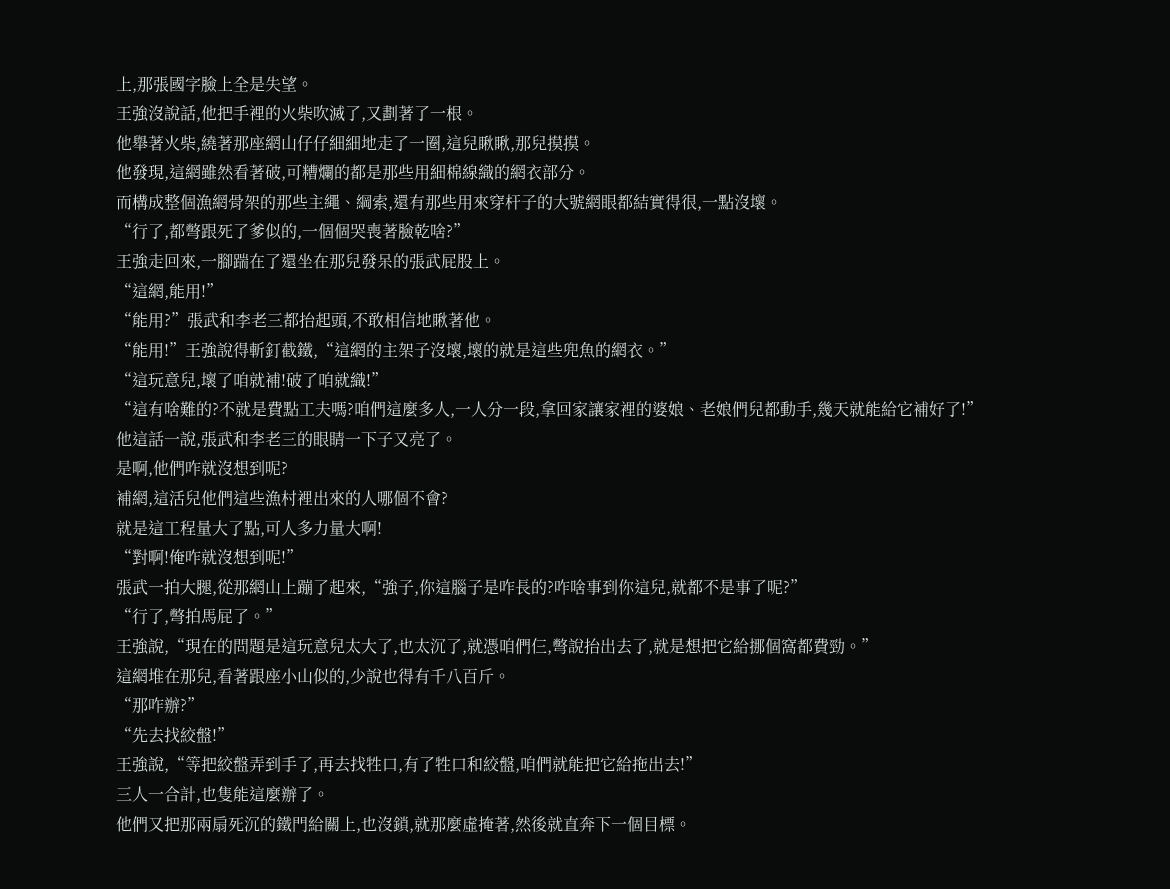上,那張國字臉上全是失望。
王強沒說話,他把手裡的火柴吹滅了,又劃著了一根。
他舉著火柴,繞著那座網山仔仔細細地走了一圈,這兒瞅瞅,那兒摸摸。
他發現,這網雖然看著破,可糟爛的都是那些用細棉線織的網衣部分。
而構成整個漁網骨架的那些主繩、綱索,還有那些用來穿杆子的大號網眼都結實得很,一點沒壞。
“行了,都彆跟死了爹似的,一個個哭喪著臉乾啥?”
王強走回來,一腳踹在了還坐在那兒發呆的張武屁股上。
“這網,能用!”
“能用?”張武和李老三都抬起頭,不敢相信地瞅著他。
“能用!”王強說得斬釘截鐵,“這網的主架子沒壞,壞的就是這些兜魚的網衣。”
“這玩意兒,壞了咱就補!破了咱就織!”
“這有啥難的?不就是費點工夫嗎?咱們這麼多人,一人分一段,拿回家讓家裡的婆娘、老娘們兒都動手,幾天就能給它補好了!”
他這話一說,張武和李老三的眼睛一下子又亮了。
是啊,他們咋就沒想到呢?
補網,這活兒他們這些漁村裡出來的人哪個不會?
就是這工程量大了點,可人多力量大啊!
“對啊!俺咋就沒想到呢!”
張武一拍大腿,從那網山上蹦了起來,“強子,你這腦子是咋長的?咋啥事到你這兒,就都不是事了呢?”
“行了,彆拍馬屁了。”
王強說,“現在的問題是這玩意兒太大了,也太沉了,就憑咱們仨,彆說抬出去了,就是想把它給挪個窩都費勁。”
這網堆在那兒,看著跟座小山似的,少說也得有千八百斤。
“那咋辦?”
“先去找絞盤!”
王強說,“等把絞盤弄到手了,再去找牲口,有了牲口和絞盤,咱們就能把它給拖出去!”
三人一合計,也隻能這麼辦了。
他們又把那兩扇死沉的鐵門給關上,也沒鎖,就那麼虛掩著,然後就直奔下一個目標。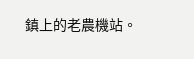鎮上的老農機站。